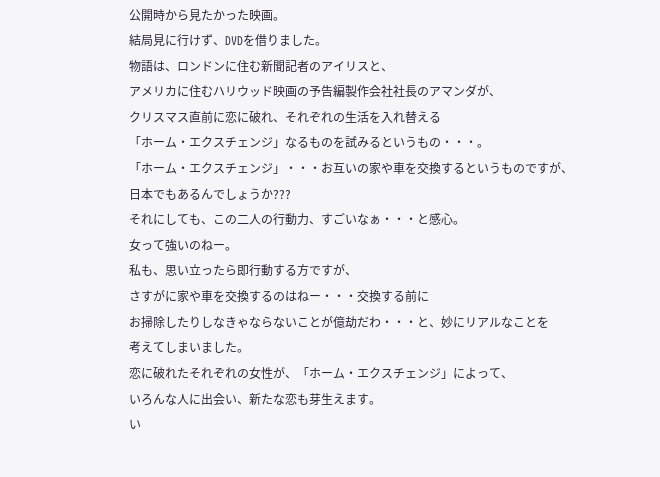公開時から見たかった映画。
結局見に行けず、DVDを借りました。
物語は、ロンドンに住む新聞記者のアイリスと、
アメリカに住むハリウッド映画の予告編製作会社社長のアマンダが、
クリスマス直前に恋に破れ、それぞれの生活を入れ替える
「ホーム・エクスチェンジ」なるものを試みるというもの・・・。
「ホーム・エクスチェンジ」・・・お互いの家や車を交換するというものですが、
日本でもあるんでしょうか???
それにしても、この二人の行動力、すごいなぁ・・・と感心。
女って強いのねー。
私も、思い立ったら即行動する方ですが、
さすがに家や車を交換するのはねー・・・交換する前に
お掃除したりしなきゃならないことが億劫だわ・・・と、妙にリアルなことを
考えてしまいました。
恋に破れたそれぞれの女性が、「ホーム・エクスチェンジ」によって、
いろんな人に出会い、新たな恋も芽生えます。
い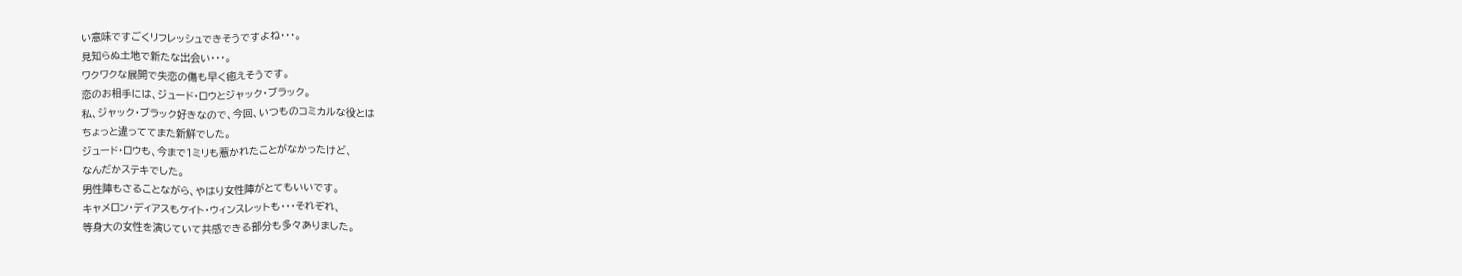い意味ですごくリフレッシュできそうですよね・・・。
見知らぬ土地で新たな出会い・・・。
ワクワクな展開で失恋の傷も早く癒えそうです。
恋のお相手には、ジュード・ロウとジャック・ブラック。
私、ジャック・ブラック好きなので、今回、いつものコミカルな役とは
ちょっと違っててまた新鮮でした。
ジュード・ロウも、今まで1ミリも惹かれたことがなかったけど、
なんだかステキでした。
男性陣もさることながら、やはり女性陣がとてもいいです。
キャメロン・ディアスもケイト・ウィンスレットも・・・それぞれ、
等身大の女性を演じていて共感できる部分も多々ありました。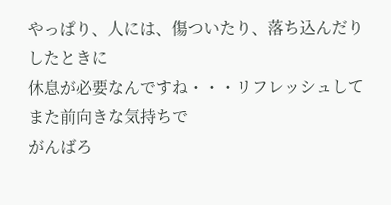やっぱり、人には、傷ついたり、落ち込んだりしたときに
休息が必要なんですね・・・リフレッシュしてまた前向きな気持ちで
がんばろ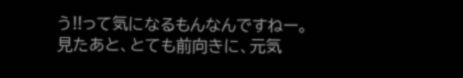う!!って気になるもんなんですねー。
見たあと、とても前向きに、元気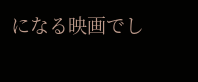になる映画でし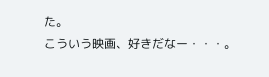た。
こういう映画、好きだなー・・・。